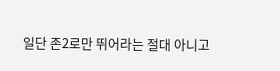일단 존2로만 뛰어라는 절대 아니고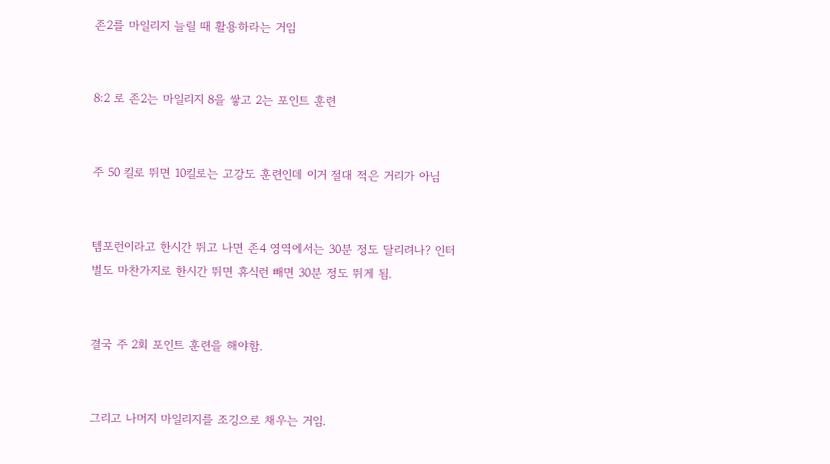존2를 마일리지 늘릴 때 활용하라는 거임


8:2 로 존2는 마일리지 8을 쌓고 2는 포인트 훈련


주 50 킬로 뛰면 10킬로는 고강도 훈련인데 이거 절대 적은 거리가 아님


템포런이라고 한시간 뛰고 나면 존4 영역에서는 30분 정도 달리려나? 인터벌도 마찬가지로 한시간 뛰면 휴식런 빼면 30분 정도 뛰게 됨.


결국 주 2회 포인트 훈련을 해야함.


그리고 나머지 마일리지를 조깅으로 채우는 거임.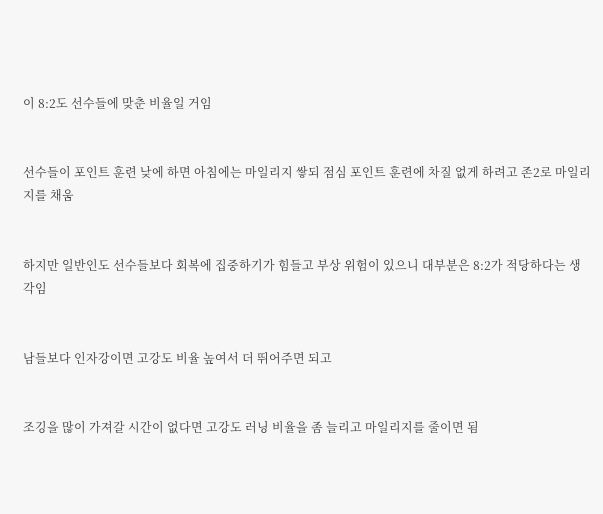이 8:2도 선수들에 맞춘 비율일 거임


선수들이 포인트 훈련 낮에 하면 아침에는 마일리지 쌓되 점심 포인트 훈련에 차질 없게 하려고 존2로 마일리지를 채움


하지만 일반인도 선수들보다 회복에 집중하기가 힘들고 부상 위험이 있으니 대부분은 8:2가 적당하다는 생각임


남들보다 인자강이면 고강도 비율 높여서 더 뛰어주면 되고


조깅을 많이 가져갈 시간이 없다면 고강도 러닝 비율을 좀 늘리고 마일리지를 줄이면 됨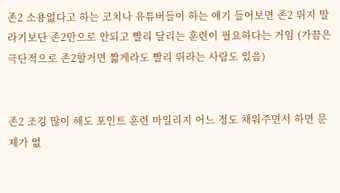존2 소용없다고 하는 코치나 유튜버들이 하는 얘기 들어보면 존2 뛰지 말라기보단 존2만으로 안되고 빨리 달리는 훈련이 필요하다는 거임 (가끔은 극단적으로 존2할거면 짧게라도 빨리 뛰라는 사람도 있음)


존2 조깅 많이 해도 포인트 훈련 마일리지 어느 정도 채워주면서 하면 문제가 없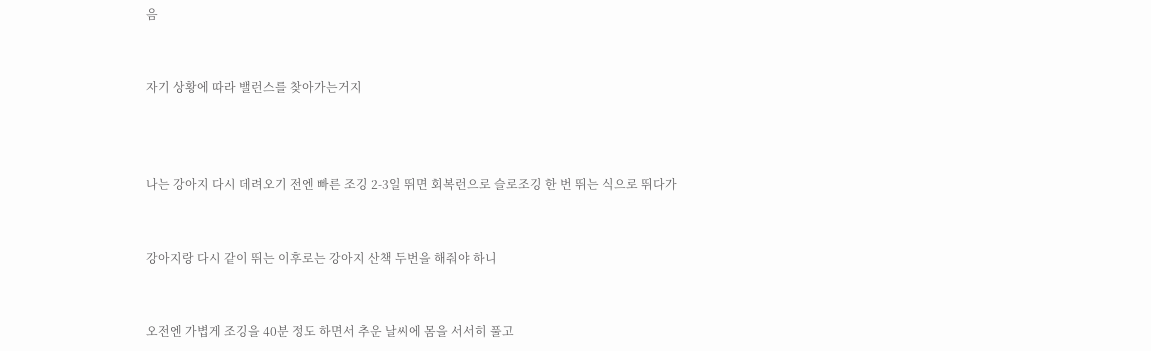음


자기 상황에 따라 밸런스를 찾아가는거지



나는 강아지 다시 데려오기 전엔 빠른 조깅 2-3일 뛰면 회복런으로 슬로조깅 한 번 뛰는 식으로 뛰다가


강아지랑 다시 같이 뛰는 이후로는 강아지 산책 두번을 해줘야 하니


오전엔 가볍게 조깅을 40분 정도 하면서 추운 날씨에 몸을 서서히 풀고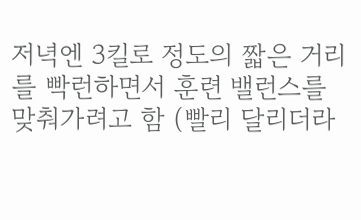저녁엔 3킬로 정도의 짧은 거리를 빡런하면서 훈련 밸런스를 맞춰가려고 함 (빨리 달리더라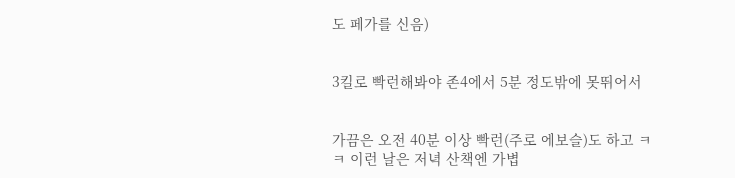도 페가를 신음)


3킬로 빡런해봐야 존4에서 5분 정도밖에 못뛰어서


가끔은 오전 40분 이상 빡런(주로 에보슬)도 하고 ㅋㅋ 이런 날은 저녁 산책엔 가볍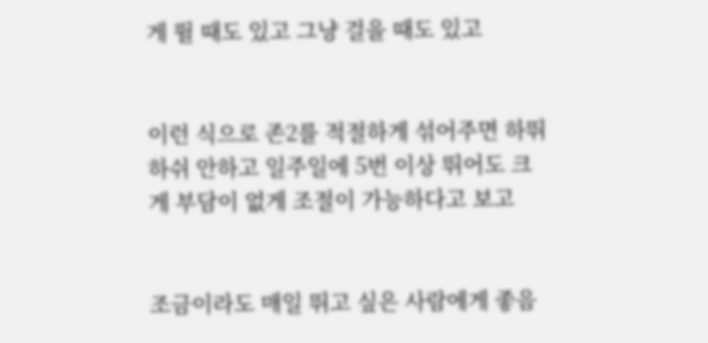게 뛸 때도 있고 그냥 걸을 때도 있고


이런 식으로 존2를 적절하게 섞어주면 하뛰하쉬 안하고 일주일에 5번 이상 뛰어도 크게 부담이 없게 조절이 가능하다고 보고


조금이라도 매일 뛰고 싶은 사람에게 좋음